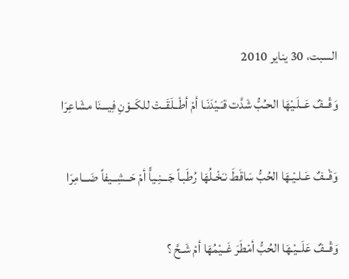السبت، 30 يناير 2010

وَقْــفٌ عَــلَـيْهَا الحـُبُّ شَدَّت قـَـيْدَنَـا أمْ أطْــلَقَــتْ للكَــوْنِ فِيـــنَا مشَاعِرَا


وَقْــفٌ عَـلـيْـهَا الحُبُّ سَاقَطَ نـَخْـلُهَا رُطَبـاً جَـــنِـياًّ أمْ حَــشِــيفاً ضَـــامِرَا


وَقْــفٌ عَلَــيْـهَا الحُبُّ أمْطَرَ غَــيْمُهَا أمْ شَـحَّ ؟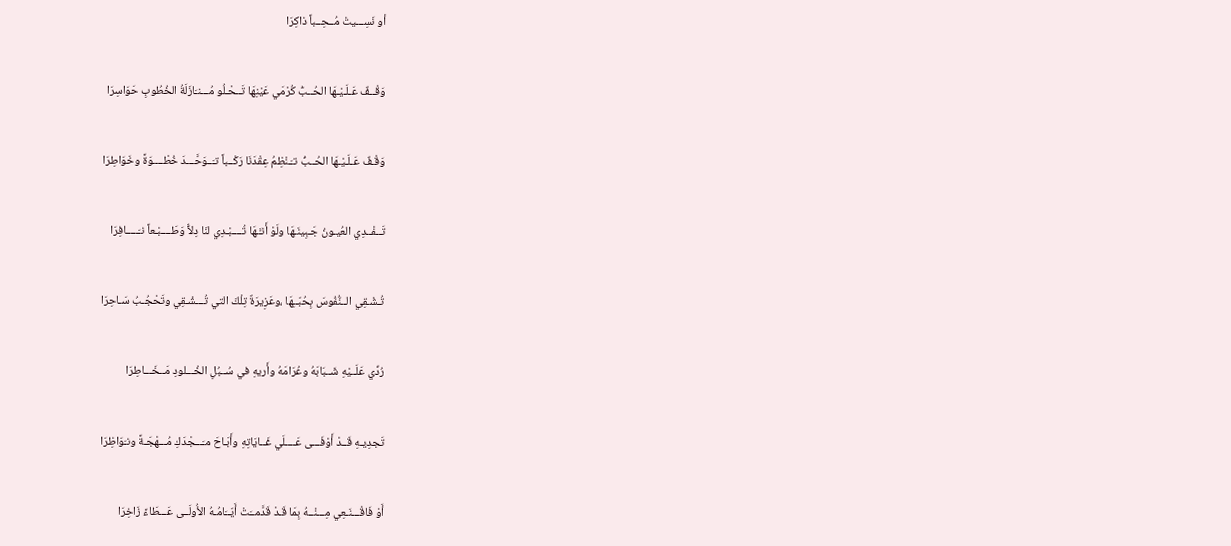أو نَسِـــيتْ مُــحِــباً ذاكِرَا


وَقْــفٌ عَـلَـيْـهَا الحُــبُّ كُرْمَي عَيْنِهَا تَــحْـلُو مُـــنـَازَلَةُ الخُطُوبِ حَوَاسِرَا


وَقْـفٌ عَـلَـيْـهَا الحُــبُّ تـَـنْظِمُ عِقْدَنَا رَكْــباً تـَــوَحَّـــدَ خُطْــــوَةً وخَوَاطِرَا


تَــفْــدِي العُيـونُ جَـبِينَـهَا ولَوْ أَنـَّـهَا تُــــبْـدِي لنَا دِلاًّ وَطَــــبْـعاً نـَـــــافِرَا


تُـشْـقِي الــنُّفُوسَ بِحُبّــِهَا ،وعَزِيرَةٌ تِلْكَ التي تُـــشْـقِي وتَحْجُـبُ سَـاحِرَا


رُدِّي عَلَــيْهِ شَــبَابَهُ وعُرَامَهُ وأَريهِ في سُــبُلِ الخُـــلودِ مَــخَـــاطِرَا


تَجدِيـهِ قَــدْ أَوْفَـــى عَــــلَي غَــايَاتِهِ وأَبَـاحَ مـَـــجْدَكِ مُـــهْجَـةً ونـَوَاظِرَا


أَوْ فَاقْـــنَـعِي مِـــنْــهُ بِمَا قَـدْ قَدَّمــَتْ أَيّــَامُـهُ الأُولَــى عَـــطَاءً زَاخِرَا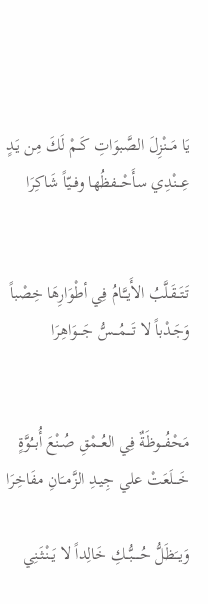يَا مَـــنْزِلَ الصَّبوَاتِ كَــمْ لَكَ مِن يَـدٍ عِـــنْدِي سأَحْـــفظُها وفــيّاً شَاكِرَا


تَـتَــقَـلَّبُ الأَيـَّـامُ فِي أطْوَارِهَا خِصْباً وَجَـدْباً لا تَــــمُـــسُّ جَـــوَاهِرَا


مَحْفُـــوظَةٌ فِي العُــمْقِ صُـنْعَ أُبــُوَّةٍ خَـــلَعَتْ علي جِيـدِ الزَّمــَانِ مفَاخِرَا

وَيــَظَلُّ حُـــــبُّــكِ خَالِداً لا يَــنْـثَـنِي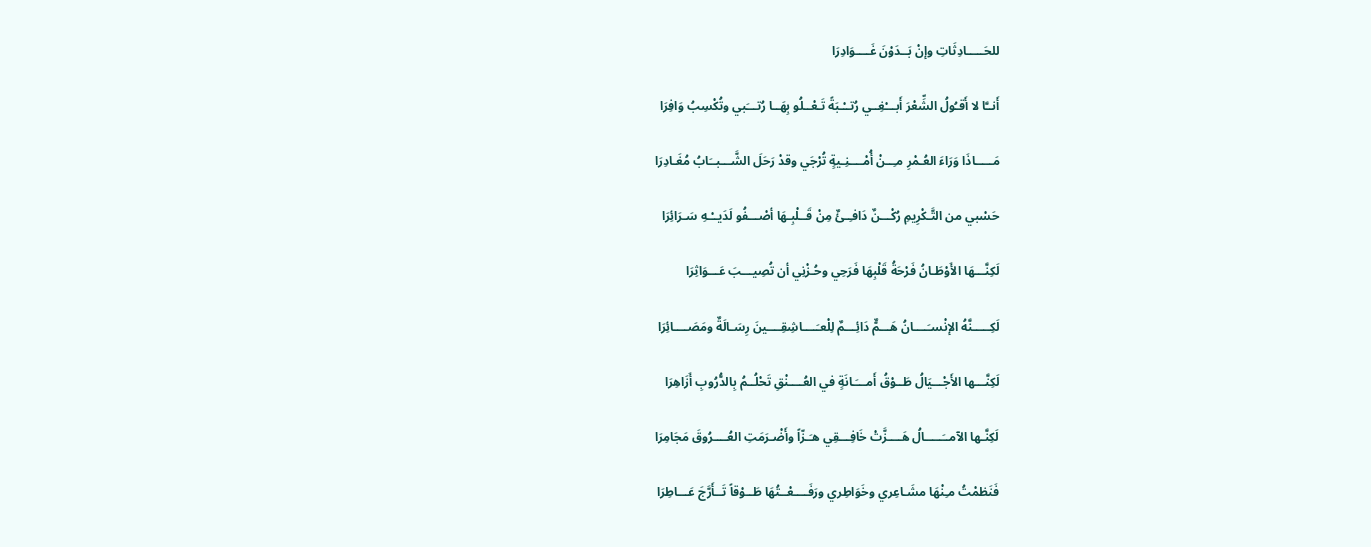للحَـــــادِثَاتِ وإنْ بَــدَوْنَ غَــــوَادِرَا

أَنــَّا لا أَقـُولُ الشِّعْرَ أَبـــْغِــي رُتــْـبَةً تَـعْــلُو بِهَــا رُتـــَبي وتُكْسِبُ وَافِرَا

مَـــــاذَا وَرَاءَ العُـمْرِ مـِــنْ أُمْــــنِـيةٍ تُرْجَي وقدْ رَحَلَ الشَّـــبــَابُ مُغَـادِرَا

حَسْبي من التَّـكْرِيمِ رُكْـــنٌ دَافـِـئٌ مِنْ قَــلْبِـهَا أصْـــفُو لَدَيــْـهِ سَـرَائِرَا

لَكِنَّـــهَا الأَوْطَـانُ فَرْحَةُ قَلْبِهَا فَرَحِي وحُـزْنِي أن تُصِيـــبَ عَـــوَاثِرَا

لَكِـــــنَّهُ الإنْسـَــــانُ هَـــمٌّ دَائِـــمٌ لِلْعـَــــاشِقِــــينَ رِسَـالَةٌ ومَصَــــائِرَا

لَكِنَّـــها الأَجْـــيَالُ طَــوْقُ أَمـــَـانَةٍ في العُــــنْقِ تَحْلُــمُ بِالدُّرُوبِ أَزَاهِرَا

لَكِنَّـها الآمــَـــــالُ هَــــزَّتْ خَافِـــقِي هـَـزّاً وأَضْـرَمَتِ العُــــرُوقَ مَجَامِرَا

فَنَظمْتُ مـِنْهَا مشَـاعِري وخَوَاطِري ورَفَــــعْــتُهَا طَــوْقاً تَــأَرَّجَ عَـــاطِرَا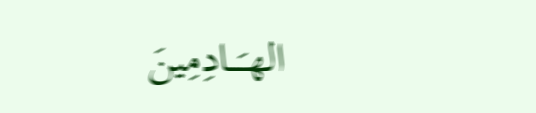الهـَـــادِمِينَ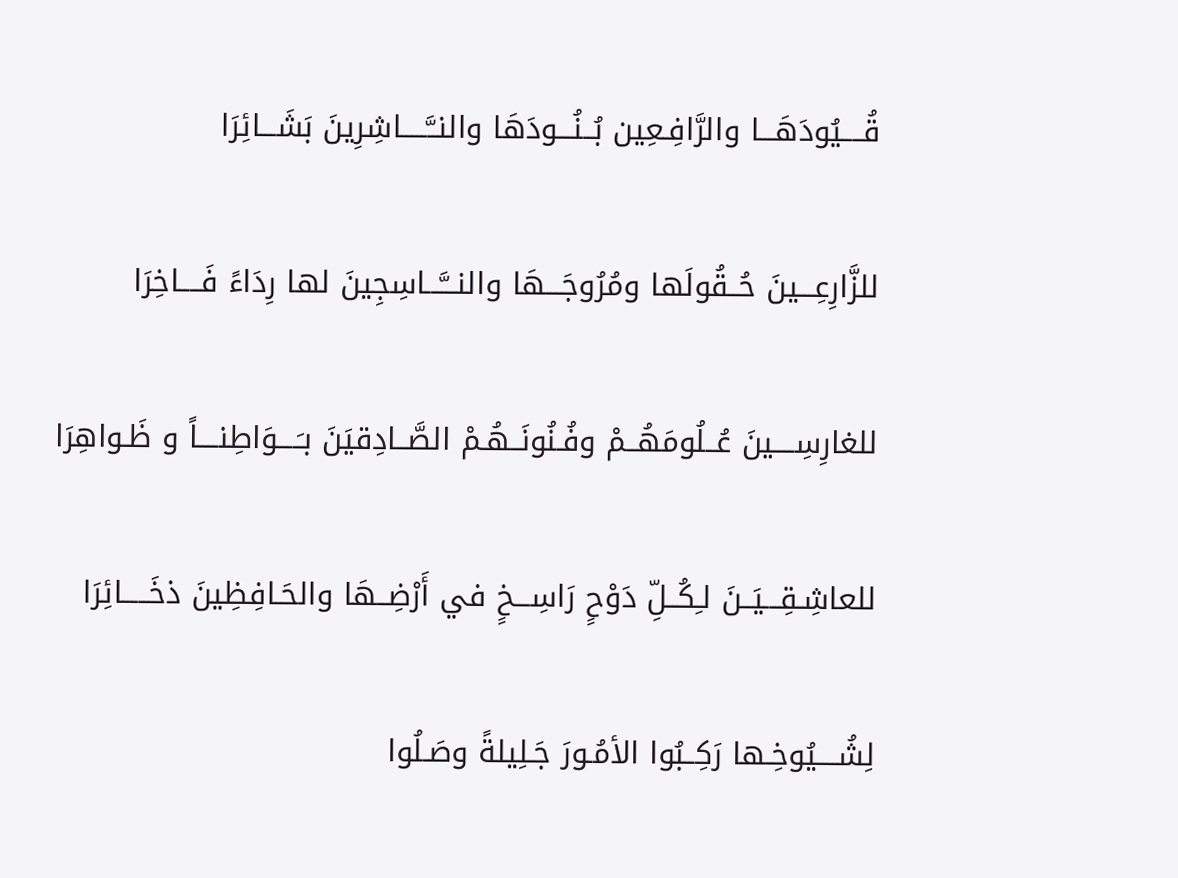قُــــيُودَهَـــا والرَّافِـعِين بُــنُـــودَهَا والنــَّـــــاشِرِينَ بَشَـــائِرَا

للزَّارِعِـــينَ حُــقُولَها ومُرُوجَـــهَا والنـــَّـــاسِجِينَ لها رِدَاءً فَــــاخِرَا

للغارِسِــــينَ عُــلُومَهُــمْ وفُـنُونَــهُـمْ الصَّــادِقيَنَ بـَــــوَاطِنــــاً و ظَـواهِرَا

للعاشِـقِـــيَــنَ لـِكُــلِّ دَوْحٍ رَاسِـــخٍ في أَرْضِــهَا والحَـافِظِينَ ذخَـــــائِرَا

لِشُــــيُوخِـها رَكِــبُوا الأمُـورَ جَـلِيلةً وصَـلُوا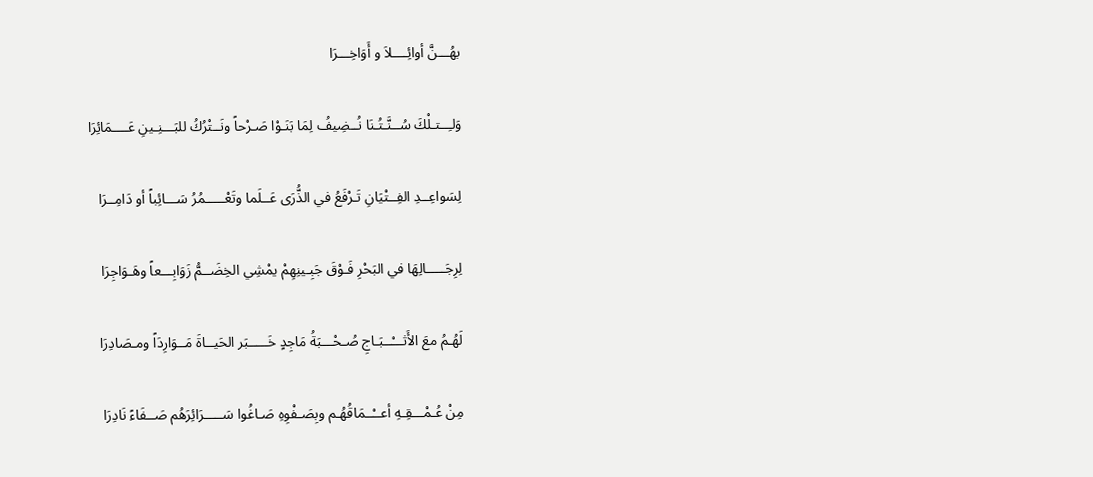بهُـــنَّ أوائِــــلاَ و أَوَاخِـــرَا

وَلـِــتـلْكَ سُــنَّـتُـنَا نُــضِيفُ لِمَا بَنَـوْا صَـرْحاً ونَــتْرُكُ للبَـــنِـينِ عَــــمَائِرَا

لِسَواعِــدِ الفِــتْيَانِ تَـرْفَعُ في الذُّرَى عَــلَما وتَعْـــــمُرُ سَـــائِباً أو دَامِــرَا

لِرِجَـــــالِهَا في البَحْرِ فَـوْقَ جَبِـينِهِمْ يمْشِي الخِضَــمُّ زَوَابِـــعاً وهَـوَاجِرَا

لَهُـمُ معَ الأَثـــْــبَـاجِ صُـحْـــبَةُ مَاجِدٍ خَـــــبَر الحَيــاةَ مَــوَارِدَاً ومـصَادِرَا

مِنْ عُـمْـــقِـهِ أعــْــمَاقُهُـم وبِصَـفْوِهِ صَـاغُوا سَـــــرَائِرَهُم صَــفَاءً نَادِرَا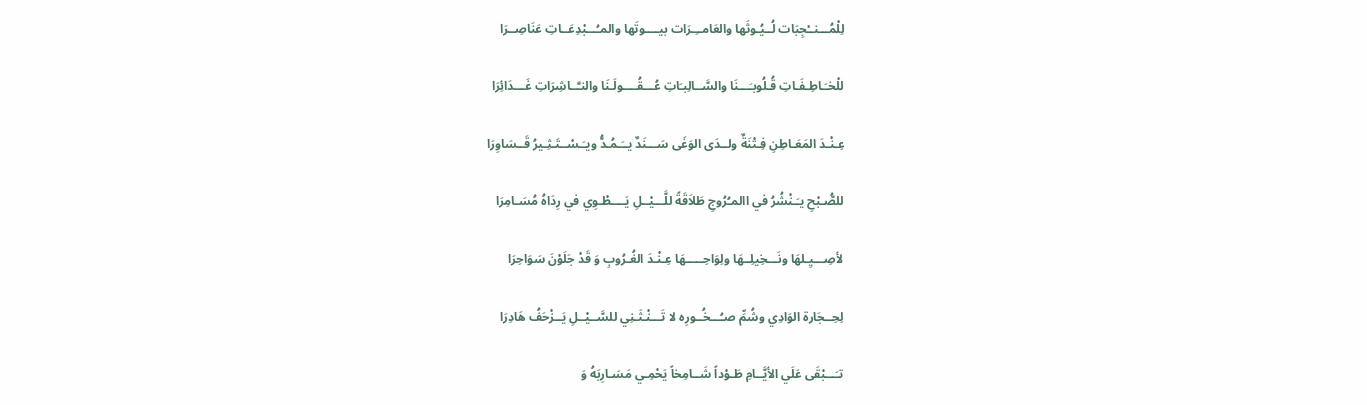لِلْمُـــنــْجِبَات لُــيُـوثَها والعَامــِـرَات بيــــوتَها والمـُـــبْدِعَــاتِ عَنَاصِــرَا

للْخـَـاطِـفَـاتِ قُـلُوبـَـــنَا والسَّــالِبـَاتِ عُـــقُــــولَـنَا والنـَّــاشِرَاتِ غَـــدَائِرَا

عِـنْـدَ المَعَـاطِنِ فِـتْنَةٌ ولــدَى الوَغَى سَـــنَدٌ يــَـمُـدُّ ويـَـسْــتَـثِـيرُ قَــسَاوِرَا

للصُّـبْحِ يـَـنْشُرُ في االمـُرُوجِ طَلاَقَةً للَّـــيْــلِ يَــــطْـوِي في رِدَاهُ مُسَـامِرَا

لأصِـــيِـلهَا ونَـــخِيلِــهَا ولِوَاحِـــــهَا عِـنْـدَ الغُـرُوبِ وَ قَدْ جَلَوْنَ سَوَاحِرَا

لِحِــجَارة الوَادِي وشُمِّ صـُـــخُــورِه لا تَـــنْـثَـنِي للسَّــيْــلِ يَــزْحَفُ هَادِرَا

تـَـــبْقَى عَلَي الأيَّــامِ طَـوْداً شَــامِخاً يَحْمِـي مَسَـارِبَهُ وَ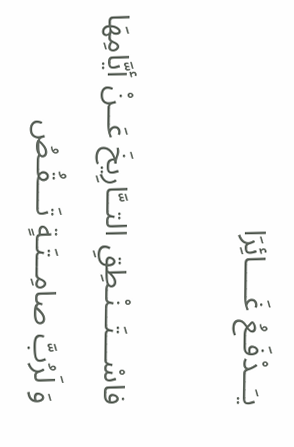يـَــدْفَـعُ غَــــائِرَا

فاسْـــتَــنْـطِقِ التــَّارِيخَ عَــنْ أيَّامِهَا وَ لَرُبَّ صامِــتَـةٍ تَـــقُـصُ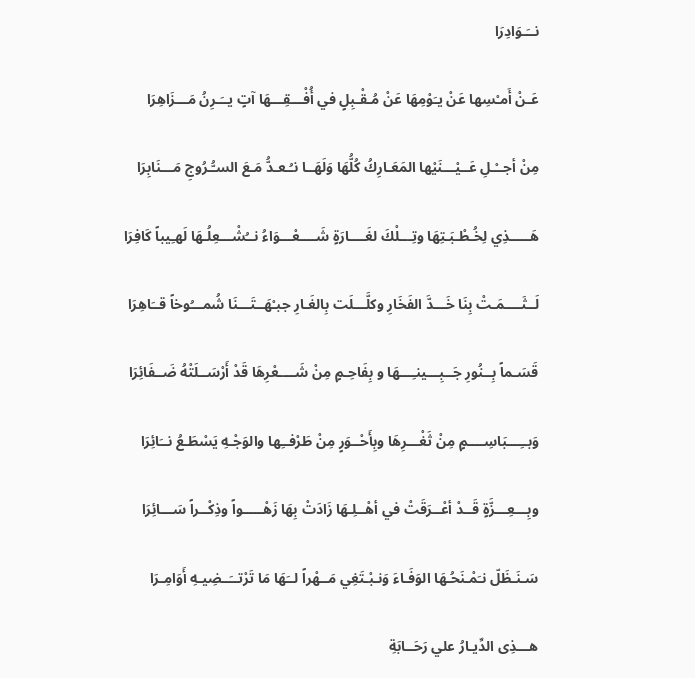نــَـوَادِرَا

عَـنْ أَمـْسِها عَنْ يـَوْمِهَا عَنْ مُـقْـبِلٍ في أُفْـــقِـــهَا آتٍ يــَـرِنُ مَـــزَاهِرَا

مِنْ أجــْـلِ عَــيْـــنَيْها المَعَـارِكُ كُلُّهَا وَلَهَــا نـُـعـدُّ مَـعَ السـُّـرُوجِ مَـــنَابِرَا

هَـــــذِي لِخُـطْـبَـتِهَا وتِـــلْكَ لغَــــارَةٍ شَــــعْـــوَاءُ نــُشْـــعِلُـهَا لَهـِيباً كَافِرَا

لَــثَــــمَـتْ بِنَا خَـــدَّ الفَخَارِ وكلَّـــلَت بِالغَـارِ جبـْهَــتَـــنَا شُمـــُوخاً قــَاهِرَا

قَسَـماً بِــنُورِ جَــبِـــينـِـــهَا و بِفَاحِـمٍ مِنْ شَــــعْرِهَا قَدْ أَرْسَــلَتْهُ ضَــفَائِرَا

وَبــِـــبَاسِــــمٍ مِنْ ثَغْـــرِهَا وبِأَحْــوَرٍ مِنْ طَرْفــِها والوَجْـهِ يَسْطَـعُ نــَائِرَا

وبِـــعِـــزَّةٍ قَــدْ أعْــرَقَتْ في أهْــلِـهَا زَادَتْ بِهَا زَهْـــــواً وذِكْــراً سَـــائِرَا

سَـنَـظَلّ نـَمْـنَحُـهَا الوَفَـاءَ وَنـبْـتَغِي مَــهْراً لــَهَا مَا تَرْتــَــضِيـهِ أَوَامِـرَا

هـــذِى الدِّيـارُ علي رَحَــابَةِ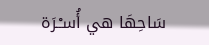سَاحِهَا هي أُسـْـرَة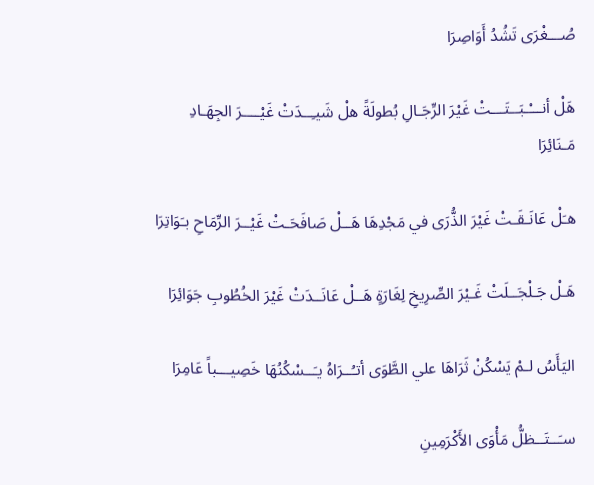صُـــغْرَى تَشُدُ أَوَاصِرَا

هَلْ أنـــْـبَــتَـــتْ غَيْرَ الرِّجَـالِ بُطولَةً هلْ شَيـِــدَتْ غَيْــــرَ الجِهَـادِ مَـنَائِرَا

هـَلْ عَانَـقَـتْ غَيْرَ الذُّرَى في مَجْدِهَا هَــلْ صَافَحَـتْ غَيْــرَ الرِّمَاحِ بـَوَاتِرَا

هَـلْ جَـلْجَــلَتْ غَـيْرَ الصِّرِيخِ لِغَارَةٍ هَــلْ عَانَــدَتْ غَيْرَ الخُطُوبِ جَوَائِرَا

اليَأَسُ لـمْ يَسْكُنْ ثَرَاهَا علي الطَّوَى أتـُــرَاهُ يـَــسْكُنُهَا خَصِيـــباً عَامِرَا

سـَــتَــظلُّ مَأْوَى الأَكْرَمِينِ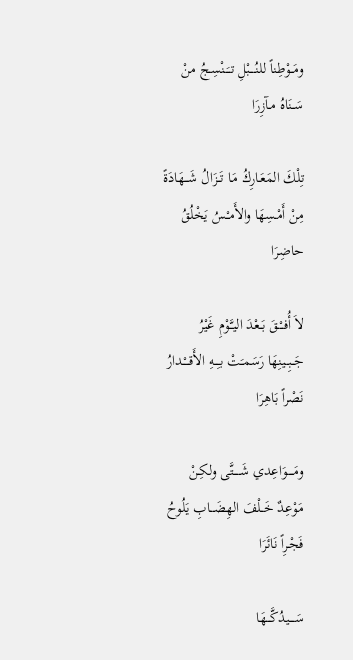ومَــوْطِناً للنُــــبْلِ تــَــنْسِـجُ منْ سَــنَاهُ مـآزِرَا

تِلْكَ المَعَـارِكُ مَـا تَــزَالُ شَـــهَادَةً مِنْ أَمْـسِهَا والأَمـْـسُ يَخْلُقُ حاضِرَا

لاَ أُفــْـقَ بَــعْدَ اليـَّوْمِ غَيْرُ جَــبِــينِهَا رَسَمـَتْ بـِــهِ الأَقـــْـدارُ نَصْراً بَاهِرَا

ومَـــــوَاعِدي شَـــــتَّى ولكِـنْ مَوْعِدٌ خَــلْفَ الهِضَـــابِ يَلُوحُ فَجْـرِاً نَائَرَا

سَــــيدُكَّـــهَا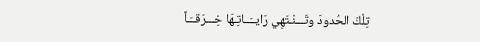تِلْكَ الحُدودَ وتَـــنْـتَهِي رَايــَــاتِـهَا خِـــرَقــَـاً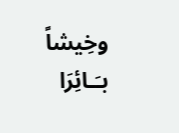وخِيشاً بـَـائِرَا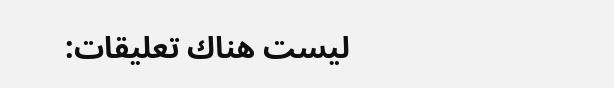ليست هناك تعليقات: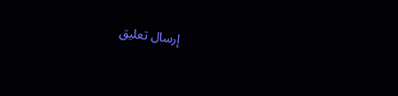إرسال تعليق